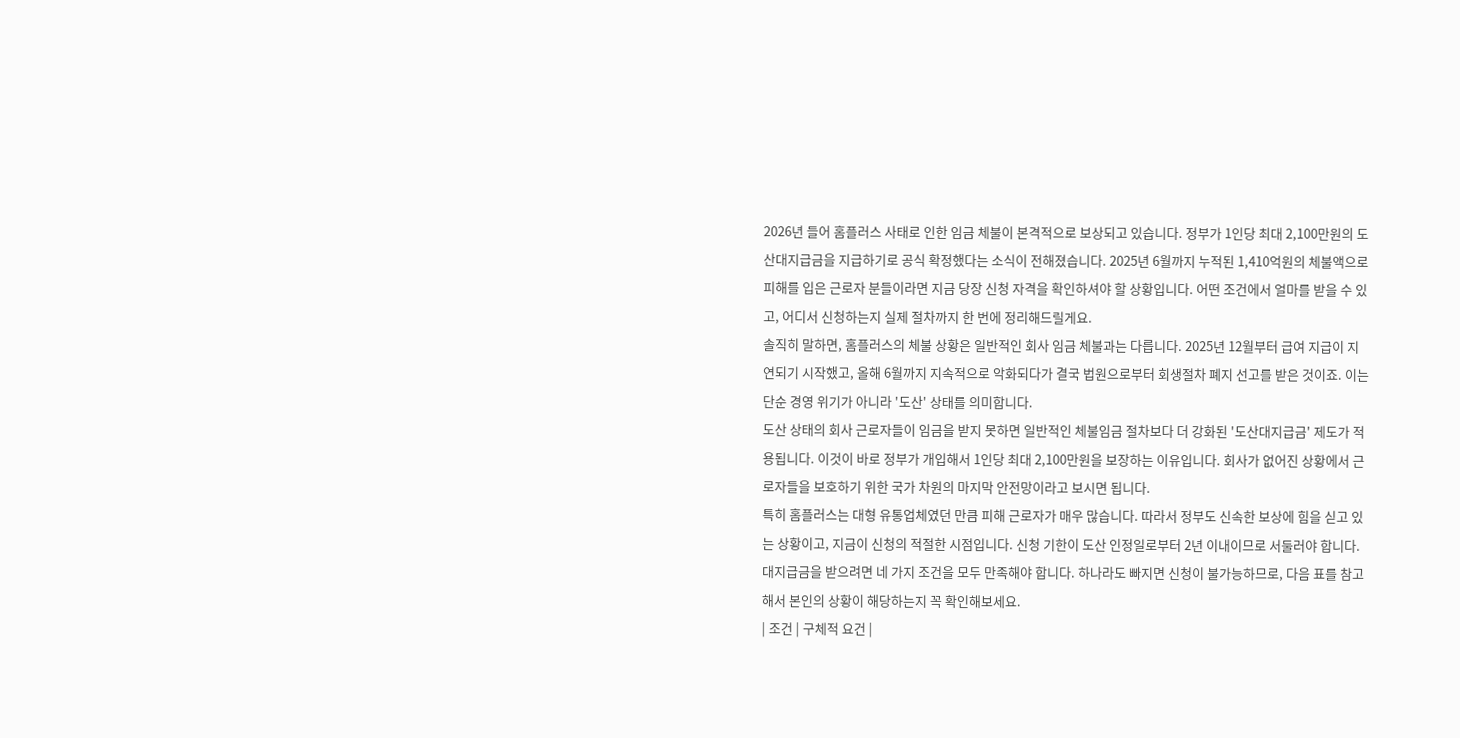2026년 들어 홈플러스 사태로 인한 임금 체불이 본격적으로 보상되고 있습니다. 정부가 1인당 최대 2,100만원의 도산대지급금을 지급하기로 공식 확정했다는 소식이 전해졌습니다. 2025년 6월까지 누적된 1,410억원의 체불액으로 피해를 입은 근로자 분들이라면 지금 당장 신청 자격을 확인하셔야 할 상황입니다. 어떤 조건에서 얼마를 받을 수 있고, 어디서 신청하는지 실제 절차까지 한 번에 정리해드릴게요.
솔직히 말하면, 홈플러스의 체불 상황은 일반적인 회사 임금 체불과는 다릅니다. 2025년 12월부터 급여 지급이 지연되기 시작했고, 올해 6월까지 지속적으로 악화되다가 결국 법원으로부터 회생절차 폐지 선고를 받은 것이죠. 이는 단순 경영 위기가 아니라 '도산' 상태를 의미합니다.
도산 상태의 회사 근로자들이 임금을 받지 못하면 일반적인 체불임금 절차보다 더 강화된 '도산대지급금' 제도가 적용됩니다. 이것이 바로 정부가 개입해서 1인당 최대 2,100만원을 보장하는 이유입니다. 회사가 없어진 상황에서 근로자들을 보호하기 위한 국가 차원의 마지막 안전망이라고 보시면 됩니다.
특히 홈플러스는 대형 유통업체였던 만큼 피해 근로자가 매우 많습니다. 따라서 정부도 신속한 보상에 힘을 싣고 있는 상황이고, 지금이 신청의 적절한 시점입니다. 신청 기한이 도산 인정일로부터 2년 이내이므로 서둘러야 합니다.
대지급금을 받으려면 네 가지 조건을 모두 만족해야 합니다. 하나라도 빠지면 신청이 불가능하므로, 다음 표를 참고해서 본인의 상황이 해당하는지 꼭 확인해보세요.
| 조건 | 구체적 요건 |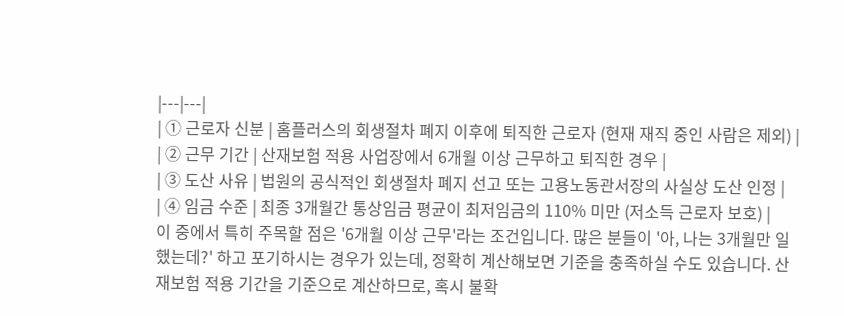|---|---|
| ① 근로자 신분 | 홈플러스의 회생절차 폐지 이후에 퇴직한 근로자 (현재 재직 중인 사람은 제외) |
| ② 근무 기간 | 산재보험 적용 사업장에서 6개월 이상 근무하고 퇴직한 경우 |
| ③ 도산 사유 | 법원의 공식적인 회생절차 폐지 선고 또는 고용노동관서장의 사실상 도산 인정 |
| ④ 임금 수준 | 최종 3개월간 통상임금 평균이 최저임금의 110% 미만 (저소득 근로자 보호) |
이 중에서 특히 주목할 점은 '6개월 이상 근무'라는 조건입니다. 많은 분들이 '아, 나는 3개월만 일했는데?' 하고 포기하시는 경우가 있는데, 정확히 계산해보면 기준을 충족하실 수도 있습니다. 산재보험 적용 기간을 기준으로 계산하므로, 혹시 불확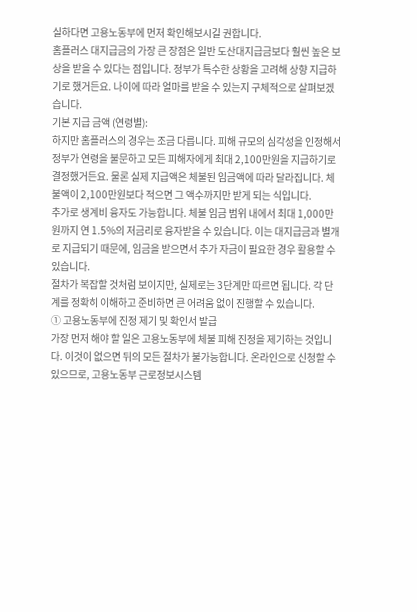실하다면 고용노동부에 먼저 확인해보시길 권합니다.
홈플러스 대지급금의 가장 큰 장점은 일반 도산대지급금보다 훨씬 높은 보상을 받을 수 있다는 점입니다. 정부가 특수한 상황을 고려해 상향 지급하기로 했거든요. 나이에 따라 얼마를 받을 수 있는지 구체적으로 살펴보겠습니다.
기본 지급 금액 (연령별):
하지만 홈플러스의 경우는 조금 다릅니다. 피해 규모의 심각성을 인정해서 정부가 연령을 불문하고 모든 피해자에게 최대 2,100만원을 지급하기로 결정했거든요. 물론 실제 지급액은 체불된 임금액에 따라 달라집니다. 체불액이 2,100만원보다 적으면 그 액수까지만 받게 되는 식입니다.
추가로 생계비 융자도 가능합니다. 체불 임금 범위 내에서 최대 1,000만원까지 연 1.5%의 저금리로 융자받을 수 있습니다. 이는 대지급금과 별개로 지급되기 때문에, 임금을 받으면서 추가 자금이 필요한 경우 활용할 수 있습니다.
절차가 복잡할 것처럼 보이지만, 실제로는 3단계만 따르면 됩니다. 각 단계를 정확히 이해하고 준비하면 큰 어려움 없이 진행할 수 있습니다.
① 고용노동부에 진정 제기 및 확인서 발급
가장 먼저 해야 할 일은 고용노동부에 체불 피해 진정을 제기하는 것입니다. 이것이 없으면 뒤의 모든 절차가 불가능합니다. 온라인으로 신청할 수 있으므로, 고용노동부 근로정보시스템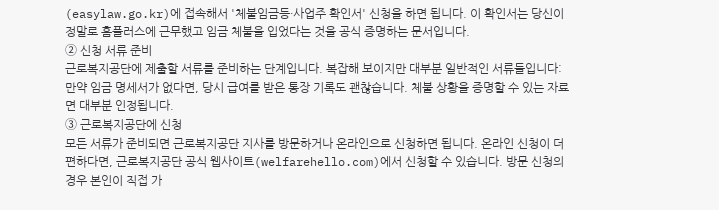(easylaw.go.kr)에 접속해서 '체불임금등·사업주 확인서' 신청을 하면 됩니다. 이 확인서는 당신이 정말로 홈플러스에 근무했고 임금 체불을 입었다는 것을 공식 증명하는 문서입니다.
② 신청 서류 준비
근로복지공단에 제출할 서류를 준비하는 단계입니다. 복잡해 보이지만 대부분 일반적인 서류들입니다:
만약 임금 명세서가 없다면, 당시 급여를 받은 통장 기록도 괜찮습니다. 체불 상황을 증명할 수 있는 자료면 대부분 인정됩니다.
③ 근로복지공단에 신청
모든 서류가 준비되면 근로복지공단 지사를 방문하거나 온라인으로 신청하면 됩니다. 온라인 신청이 더 편하다면, 근로복지공단 공식 웹사이트(welfarehello.com)에서 신청할 수 있습니다. 방문 신청의 경우 본인이 직접 가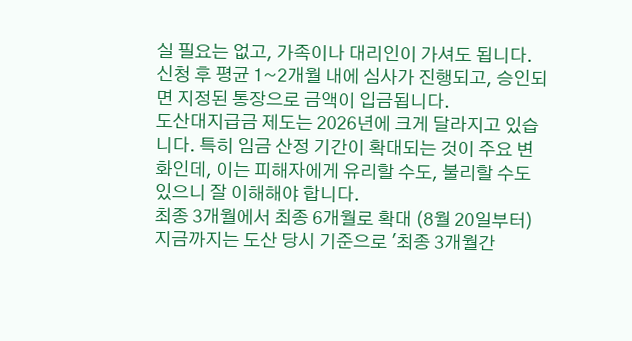실 필요는 없고, 가족이나 대리인이 가셔도 됩니다. 신청 후 평균 1~2개월 내에 심사가 진행되고, 승인되면 지정된 통장으로 금액이 입금됩니다.
도산대지급금 제도는 2026년에 크게 달라지고 있습니다. 특히 임금 산정 기간이 확대되는 것이 주요 변화인데, 이는 피해자에게 유리할 수도, 불리할 수도 있으니 잘 이해해야 합니다.
최종 3개월에서 최종 6개월로 확대 (8월 20일부터)
지금까지는 도산 당시 기준으로 '최종 3개월간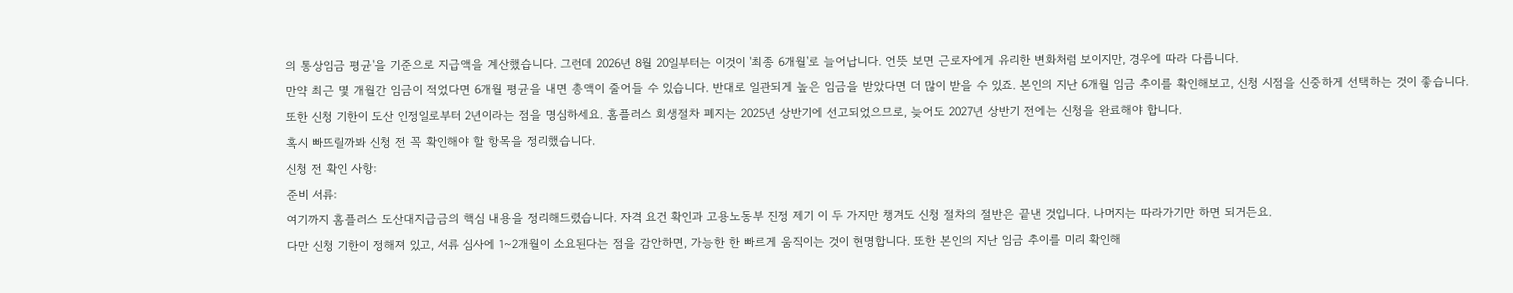의 통상임금 평균'을 기준으로 지급액을 계산했습니다. 그런데 2026년 8월 20일부터는 이것이 '최종 6개월'로 늘어납니다. 언뜻 보면 근로자에게 유리한 변화처럼 보이지만, 경우에 따라 다릅니다.
만약 최근 몇 개월간 임금이 적었다면 6개월 평균을 내면 총액이 줄어들 수 있습니다. 반대로 일관되게 높은 임금을 받았다면 더 많이 받을 수 있죠. 본인의 지난 6개월 임금 추이를 확인해보고, 신청 시점을 신중하게 선택하는 것이 좋습니다.
또한 신청 기한이 도산 인정일로부터 2년이라는 점을 명심하세요. 홈플러스 회생절차 폐지는 2025년 상반기에 선고되었으므로, 늦어도 2027년 상반기 전에는 신청을 완료해야 합니다.
혹시 빠뜨릴까봐 신청 전 꼭 확인해야 할 항목을 정리했습니다.
신청 전 확인 사항:
준비 서류:
여기까지 홈플러스 도산대지급금의 핵심 내용을 정리해드렸습니다. 자격 요건 확인과 고용노동부 진정 제기 이 두 가지만 챙겨도 신청 절차의 절반은 끝낸 것입니다. 나머지는 따라가기만 하면 되거든요.
다만 신청 기한이 정해져 있고, 서류 심사에 1~2개월이 소요된다는 점을 감안하면, 가능한 한 빠르게 움직이는 것이 현명합니다. 또한 본인의 지난 임금 추이를 미리 확인해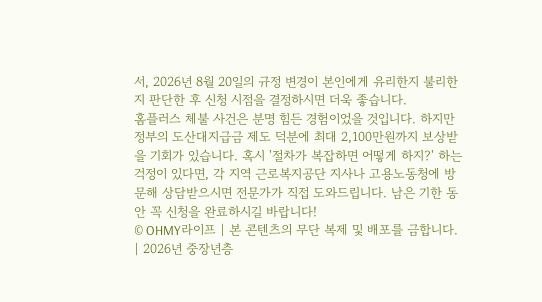서, 2026년 8월 20일의 규정 변경이 본인에게 유리한지 불리한지 판단한 후 신청 시점을 결정하시면 더욱 좋습니다.
홈플러스 체불 사건은 분명 힘든 경험이었을 것입니다. 하지만 정부의 도산대지급금 제도 덕분에 최대 2,100만원까지 보상받을 기회가 있습니다. 혹시 '절차가 복잡하면 어떻게 하지?' 하는 걱정이 있다면, 각 지역 근로복지공단 지사나 고용노동청에 방문해 상담받으시면 전문가가 직접 도와드립니다. 남은 기한 동안 꼭 신청을 완료하시길 바랍니다!
© OHMY라이프 | 본 콘텐츠의 무단 복제 및 배포를 금합니다.
| 2026년 중장년층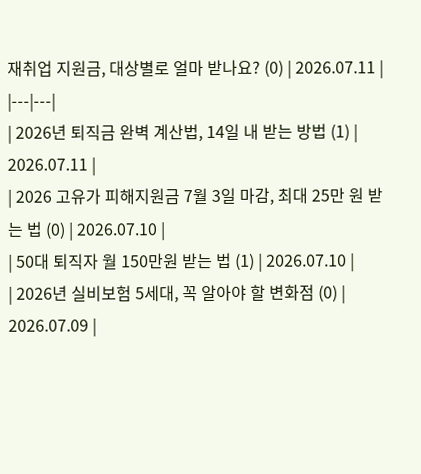재취업 지원금, 대상별로 얼마 받나요? (0) | 2026.07.11 |
|---|---|
| 2026년 퇴직금 완벽 계산법, 14일 내 받는 방법 (1) | 2026.07.11 |
| 2026 고유가 피해지원금 7월 3일 마감, 최대 25만 원 받는 법 (0) | 2026.07.10 |
| 50대 퇴직자 월 150만원 받는 법 (1) | 2026.07.10 |
| 2026년 실비보험 5세대, 꼭 알아야 할 변화점 (0) | 2026.07.09 |